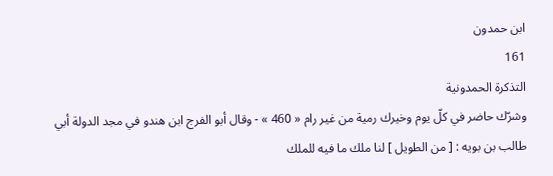ابن حمدون
161
التذكرة الحمدونية
وشرّك حاضر في كلّ يوم وخيرك رمية من غير رام « 460 » - وقال أبو الفرج ابن هندو في مجد الدولة أبي طالب بن بويه : [ من الطويل ] لنا ملك ما فيه للملك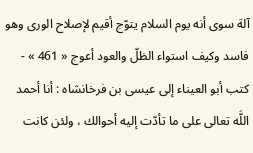آلة سوى أنه يوم السلام يتوّج أقيم لإصلاح الورى وهو فاسد وكيف استواء الظلّ والعود أعوج « 461 » - كتب أبو العيناء إلى عيسى بن فرخانشاه : أنا أحمد اللَّه تعالى على ما تأدّت إليه أحوالك ، ولئن كانت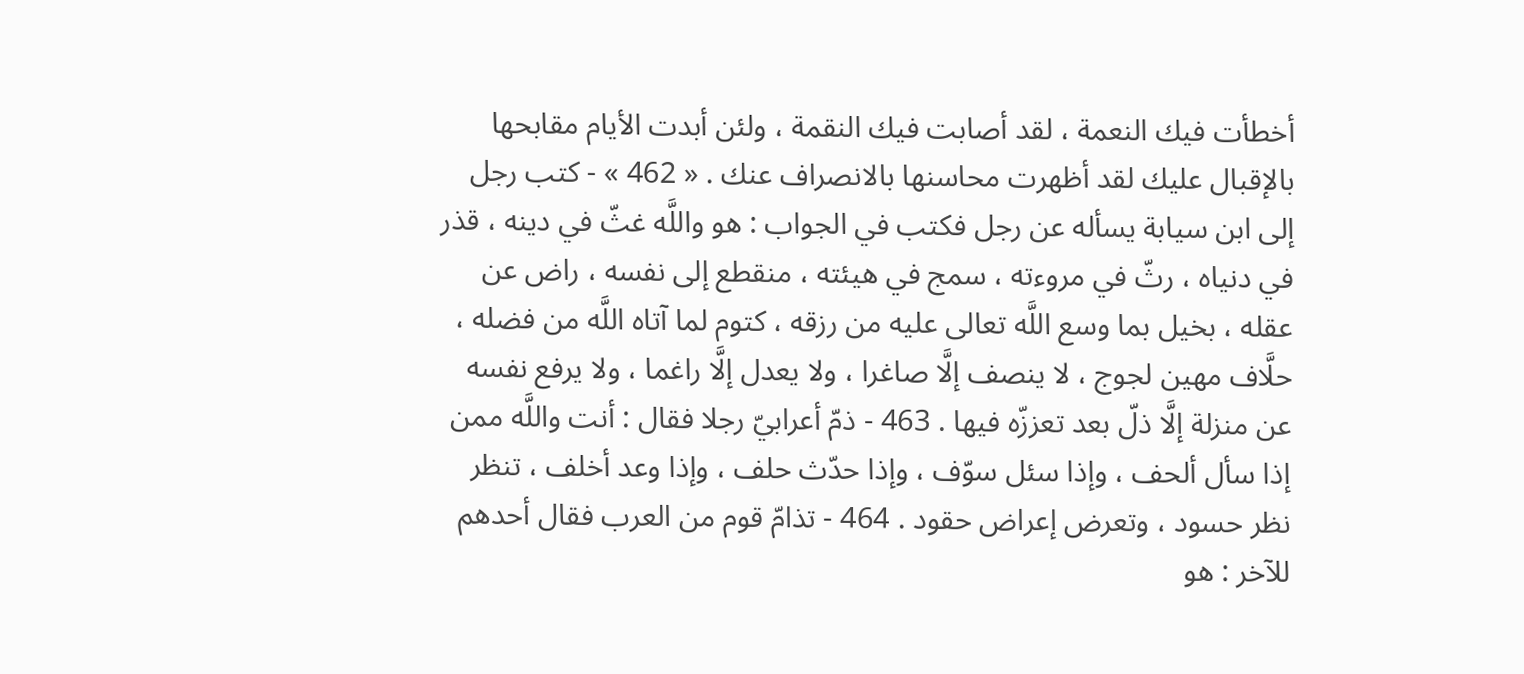أخطأت فيك النعمة ، لقد أصابت فيك النقمة ، ولئن أبدت الأيام مقابحها بالإقبال عليك لقد أظهرت محاسنها بالانصراف عنك . « 462 » - كتب رجل إلى ابن سيابة يسأله عن رجل فكتب في الجواب : هو واللَّه غثّ في دينه ، قذر في دنياه ، رثّ في مروءته ، سمج في هيئته ، منقطع إلى نفسه ، راض عن عقله ، بخيل بما وسع اللَّه تعالى عليه من رزقه ، كتوم لما آتاه اللَّه من فضله ، حلَّاف مهين لجوج ، لا ينصف إلَّا صاغرا ، ولا يعدل إلَّا راغما ، ولا يرفع نفسه عن منزلة إلَّا ذلّ بعد تعززّه فيها . 463 - ذمّ أعرابيّ رجلا فقال : أنت واللَّه ممن إذا سأل ألحف ، وإذا سئل سوّف ، وإذا حدّث حلف ، وإذا وعد أخلف ، تنظر نظر حسود ، وتعرض إعراض حقود . 464 - تذامّ قوم من العرب فقال أحدهم للآخر : هو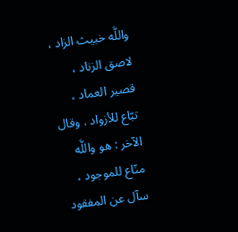واللَّه خبيث الزاد ، لاصق الزناد ، قصير العماد ، تبّاع للأزواد . وقال الآخر : هو واللَّه منّاع للموجود ، سآل عن المفقود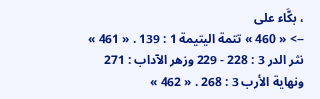، بكَّاء على
--> « 460 » تتمة اليتيمة 1 : 139 . « 461 » نثر الدر 3 : 228 - 229 وزهر الآداب : 271 ونهاية الأرب 3 : 268 . « 462 »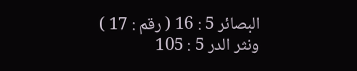البصائر 5 : 16 ( رقم : 17 ) ونثر الدر 5 : 105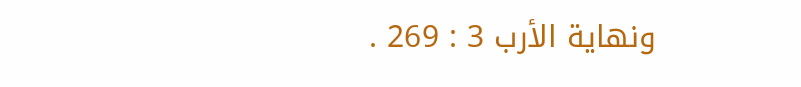ونهاية الأرب 3 : 269 .